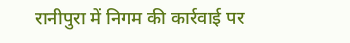रानीपुरा में निगम की कार्रवाई पर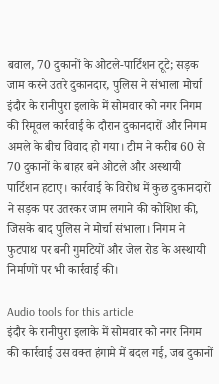बवाल, 70 दुकानों के ओटले-पार्टिशन टूटे; सड़क जाम करने उतरे दुकानदार, पुलिस ने संभाला मोर्चा
इंदौर के रानीपुरा इलाके में सोमवार को नगर निगम की रिमूवल कार्रवाई के दौरान दुकानदारों और निगम अमले के बीच विवाद हो गया। टीम ने करीब 60 से 70 दुकानों के बाहर बने ओटले और अस्थायी पार्टिशन हटाए। कार्रवाई के विरोध में कुछ दुकानदारों ने सड़क पर उतरकर जाम लगाने की कोशिश की, जिसके बाद पुलिस ने मोर्चा संभाला। निगम ने फुटपाथ पर बनी गुमटियों और जेल रोड के अस्थायी निर्माणों पर भी कार्रवाई की।

Audio tools for this article
इंदौर के रानीपुरा इलाके में सोमवार को नगर निगम की कार्रवाई उस वक्त हंगामे में बदल गई, जब दुकानों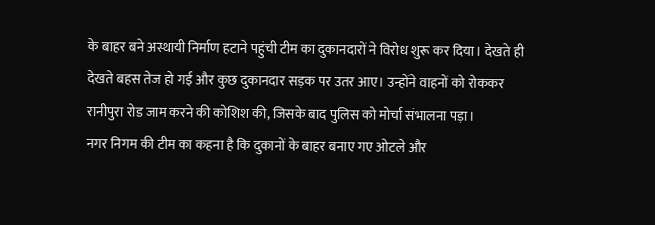के बाहर बने अस्थायी निर्माण हटाने पहुंची टीम का दुकानदारों ने विरोध शुरू कर दिया। देखते ही देखते बहस तेज हो गई और कुछ दुकानदार सड़क पर उतर आए। उन्होंने वाहनों को रोककर रानीपुरा रोड जाम करने की कोशिश की, जिसके बाद पुलिस को मोर्चा संभालना पड़ा।
नगर निगम की टीम का कहना है कि दुकानों के बाहर बनाए गए ओटले और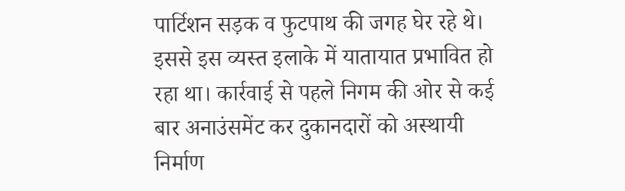पार्टिशन सड़क व फुटपाथ की जगह घेर रहे थे। इससे इस व्यस्त इलाके में यातायात प्रभावित हो रहा था। कार्रवाई से पहले निगम की ओर से कई बार अनाउंसमेंट कर दुकानदारों को अस्थायी निर्माण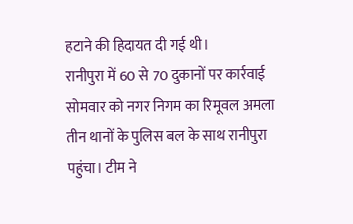हटाने की हिदायत दी गई थी।
रानीपुरा में 60 से 70 दुकानों पर कार्रवाई
सोमवार को नगर निगम का रिमूवल अमला तीन थानों के पुलिस बल के साथ रानीपुरा पहुंचा। टीम ने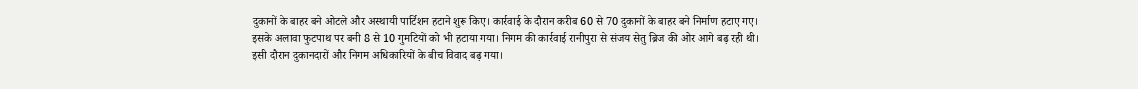दुकानों के बाहर बने ओटले और अस्थायी पार्टिशन हटाने शुरू किए। कार्रवाई के दौरान करीब 60 से 70 दुकानों के बाहर बने निर्माण हटाए गए।
इसके अलावा फुटपाथ पर बनी 8 से 10 गुमटियों को भी हटाया गया। निगम की कार्रवाई रानीपुरा से संजय सेतु ब्रिज की ओर आगे बढ़ रही थी। इसी दौरान दुकानदारों और निगम अधिकारियों के बीच विवाद बढ़ गया।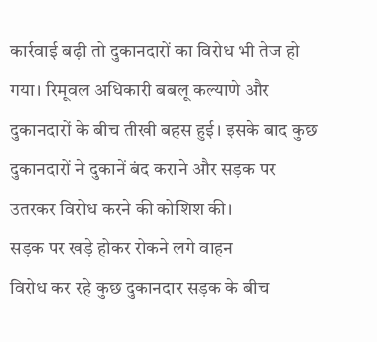कार्रवाई बढ़ी तो दुकानदारों का विरोध भी तेज हो गया। रिमूवल अधिकारी बबलू कल्याणे और दुकानदारों के बीच तीखी बहस हुई। इसके बाद कुछ दुकानदारों ने दुकानें बंद कराने और सड़क पर उतरकर विरोध करने की कोशिश की।
सड़क पर खड़े होकर रोकने लगे वाहन
विरोध कर रहे कुछ दुकानदार सड़क के बीच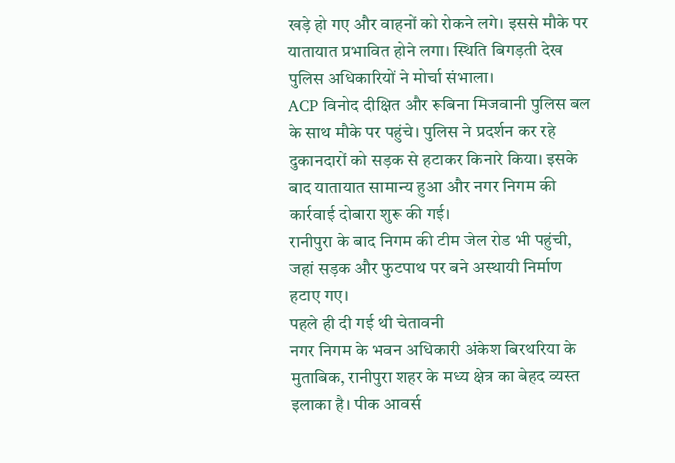खड़े हो गए और वाहनों को रोकने लगे। इससे मौके पर यातायात प्रभावित होने लगा। स्थिति बिगड़ती देख पुलिस अधिकारियों ने मोर्चा संभाला।
ACP विनोद दीक्षित और रूबिना मिजवानी पुलिस बल के साथ मौके पर पहुंचे। पुलिस ने प्रदर्शन कर रहे दुकानदारों को सड़क से हटाकर किनारे किया। इसके बाद यातायात सामान्य हुआ और नगर निगम की कार्रवाई दोबारा शुरू की गई।
रानीपुरा के बाद निगम की टीम जेल रोड भी पहुंची, जहां सड़क और फुटपाथ पर बने अस्थायी निर्माण हटाए गए।
पहले ही दी गई थी चेतावनी
नगर निगम के भवन अधिकारी अंकेश बिरथरिया के मुताबिक, रानीपुरा शहर के मध्य क्षेत्र का बेहद व्यस्त इलाका है। पीक आवर्स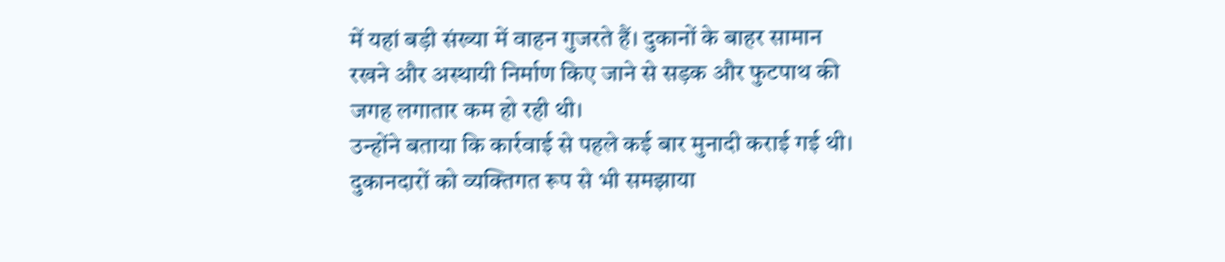में यहां बड़ी संख्या में वाहन गुजरते हैं। दुकानों के बाहर सामान रखने और अस्थायी निर्माण किए जाने से सड़क और फुटपाथ की जगह लगातार कम हो रही थी।
उन्होंने बताया कि कार्रवाई से पहले कई बार मुनादी कराई गई थी। दुकानदारों को व्यक्तिगत रूप से भी समझाया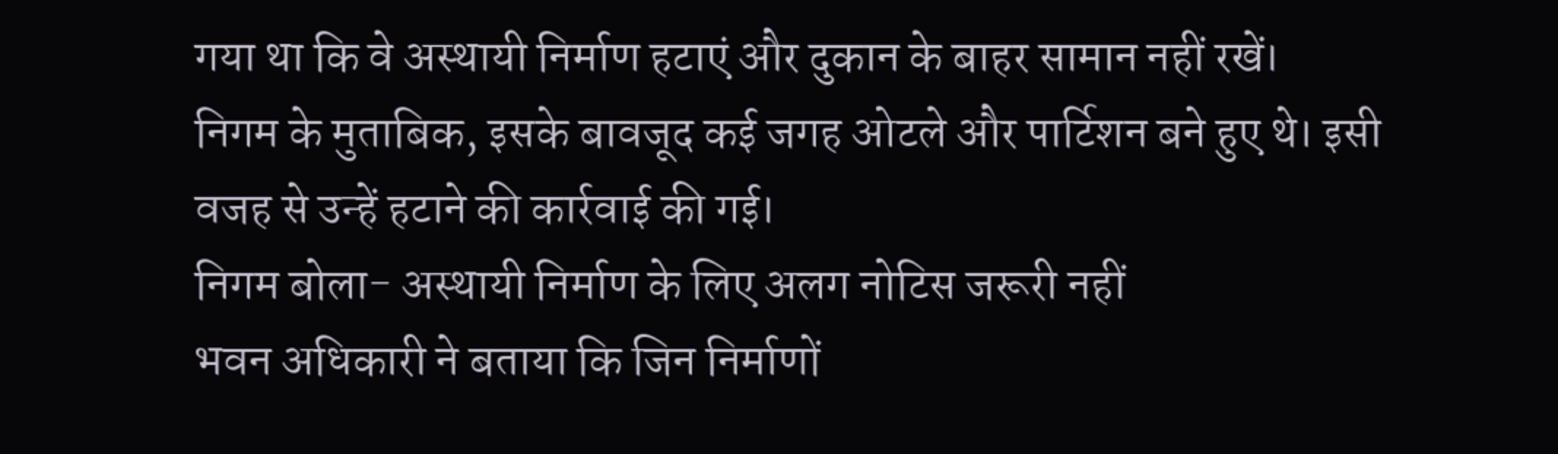गया था कि वे अस्थायी निर्माण हटाएं और दुकान के बाहर सामान नहीं रखें।
निगम के मुताबिक, इसके बावजूद कई जगह ओटले और पार्टिशन बने हुए थे। इसी वजह से उन्हें हटाने की कार्रवाई की गई।
निगम बोला- अस्थायी निर्माण के लिए अलग नोटिस जरूरी नहीं
भवन अधिकारी ने बताया कि जिन निर्माणों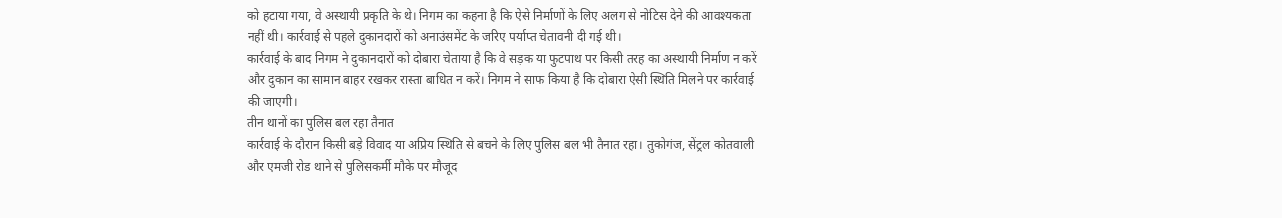को हटाया गया, वे अस्थायी प्रकृति के थे। निगम का कहना है कि ऐसे निर्माणों के लिए अलग से नोटिस देने की आवश्यकता नहीं थी। कार्रवाई से पहले दुकानदारों को अनाउंसमेंट के जरिए पर्याप्त चेतावनी दी गई थी।
कार्रवाई के बाद निगम ने दुकानदारों को दोबारा चेताया है कि वे सड़क या फुटपाथ पर किसी तरह का अस्थायी निर्माण न करें और दुकान का सामान बाहर रखकर रास्ता बाधित न करें। निगम ने साफ किया है कि दोबारा ऐसी स्थिति मिलने पर कार्रवाई की जाएगी।
तीन थानों का पुलिस बल रहा तैनात
कार्रवाई के दौरान किसी बड़े विवाद या अप्रिय स्थिति से बचने के लिए पुलिस बल भी तैनात रहा। तुकोगंज, सेंट्रल कोतवाली और एमजी रोड थाने से पुलिसकर्मी मौके पर मौजूद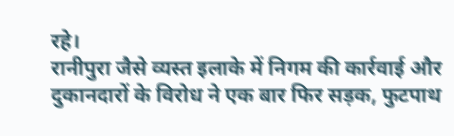रहे।
रानीपुरा जैसे व्यस्त इलाके में निगम की कार्रवाई और दुकानदारों के विरोध ने एक बार फिर सड़क, फुटपाथ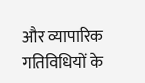और व्यापारिक गतिविधियों के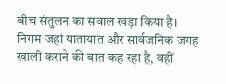बीच संतुलन का सवाल खड़ा किया है। निगम जहां यातायात और सार्वजनिक जगह खाली कराने की बात कह रहा है, वहीं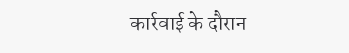कार्रवाई के दौरान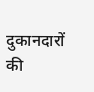दुकानदारों की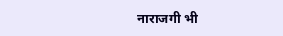नाराजगी भी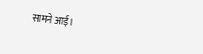सामने आई।